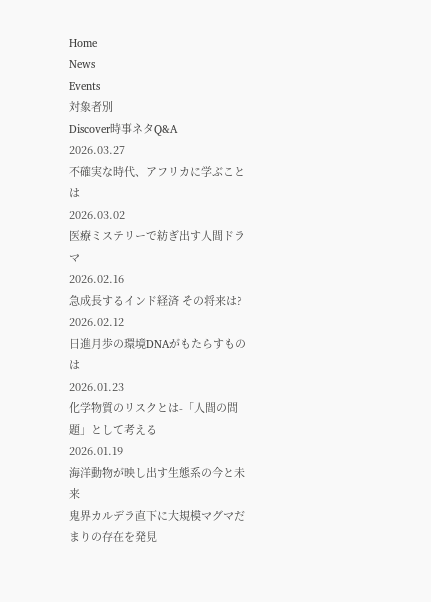Home
News
Events
対象者別
Discover時事ネタQ&A
2026.03.27
不確実な時代、アフリカに学ぶことは
2026.03.02
医療ミステリーで紡ぎ出す人間ドラマ
2026.02.16
急成長するインド経済 その将来は?
2026.02.12
日進月歩の環境DNAがもたらすものは
2026.01.23
化学物質のリスクとは-「人間の問題」として考える
2026.01.19
海洋動物が映し出す生態系の今と未来
鬼界カルデラ直下に大規模マグマだまりの存在を発見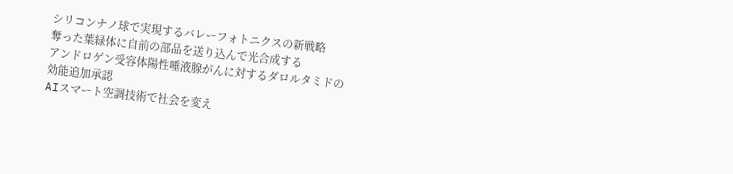シリコンナノ球で実現するバレーフォトニクスの新戦略
奪った葉緑体に自前の部品を送り込んで光合成する
アンドロゲン受容体陽性唾液腺がんに対するダロルタミドの効能追加承認
AIスマート空調技術で社会を変え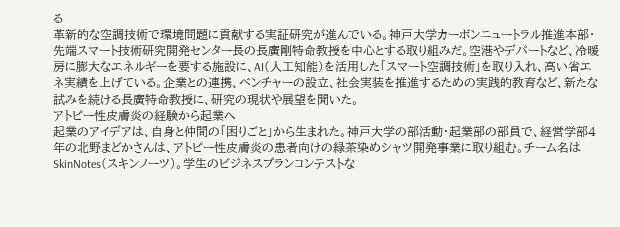る
革新的な空調技術で環境問題に貢献する実証研究が進んでいる。神戸大学カーボンニュートラル推進本部・先端スマート技術研究開発センター長の長廣剛特命教授を中心とする取り組みだ。空港やデパートなど、冷暖房に膨大なエネルギーを要する施設に、AI(人工知能)を活用した「スマート空調技術」を取り入れ、高い省エネ実績を上げている。企業との連携、ベンチャーの設立、社会実装を推進するための実践的教育など、新たな試みを続ける長廣特命教授に、研究の現状や展望を聞いた。
アトピー性皮膚炎の経験から起業へ
起業のアイデアは、自身と仲間の「困りごと」から生まれた。神戸大学の部活動・起業部の部員で、経営学部4年の北野まどかさんは、アトピー性皮膚炎の患者向けの緑茶染めシャツ開発事業に取り組む。チーム名はSkinNotes(スキンノーツ)。学生のビジネスプランコンテストな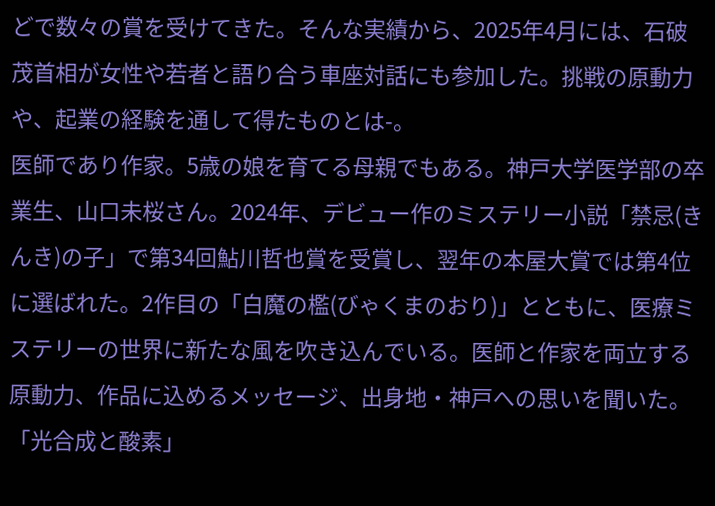どで数々の賞を受けてきた。そんな実績から、2025年4月には、石破茂首相が女性や若者と語り合う車座対話にも参加した。挑戦の原動力や、起業の経験を通して得たものとは-。
医師であり作家。5歳の娘を育てる母親でもある。神戸大学医学部の卒業生、山口未桜さん。2024年、デビュー作のミステリー小説「禁忌(きんき)の子」で第34回鮎川哲也賞を受賞し、翌年の本屋大賞では第4位に選ばれた。2作目の「白魔の檻(びゃくまのおり)」とともに、医療ミステリーの世界に新たな風を吹き込んでいる。医師と作家を両立する原動力、作品に込めるメッセージ、出身地・神戸への思いを聞いた。
「光合成と酸素」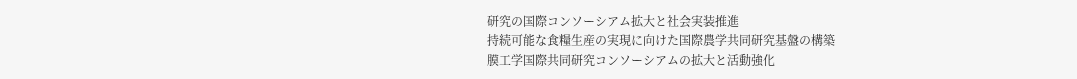研究の国際コンソーシアム拡大と社会実装推進
持続可能な食糧生産の実現に向けた国際農学共同研究基盤の構築
膜工学国際共同研究コンソーシアムの拡大と活動強化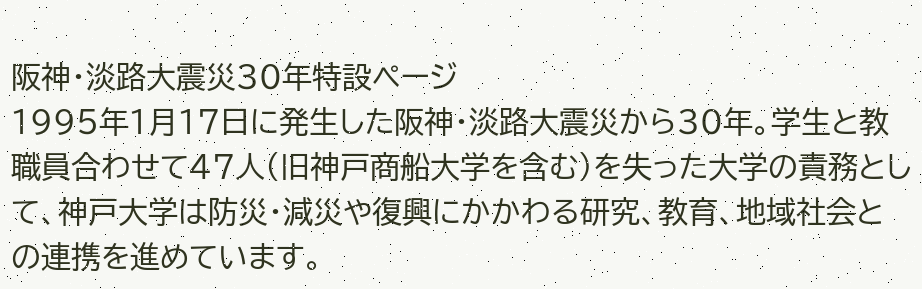阪神・淡路大震災30年特設ページ
1995年1月17日に発生した阪神・淡路大震災から30年。学生と教職員合わせて47人(旧神戸商船大学を含む)を失った大学の責務として、神戸大学は防災・減災や復興にかかわる研究、教育、地域社会との連携を進めています。